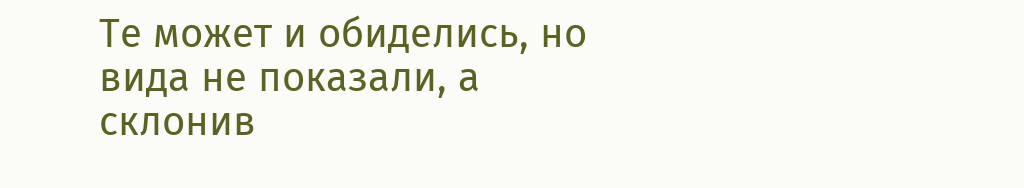Те может и обиделись, но вида не показали, а склонив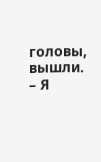головы, вышли.
– Я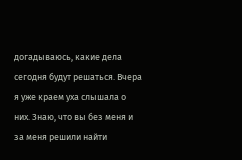догадываюсь, какие дела сегодня будут решаться. Вчера я уже краем уха слышала о них. Знаю, что вы без меня и за меня решили найти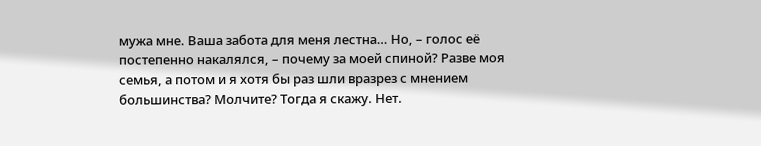мужа мне. Ваша забота для меня лестна… Но, – голос её постепенно накалялся, – почему за моей спиной? Разве моя семья, а потом и я хотя бы раз шли вразрез с мнением большинства? Молчите? Тогда я скажу. Нет.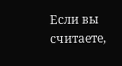Если вы считаете,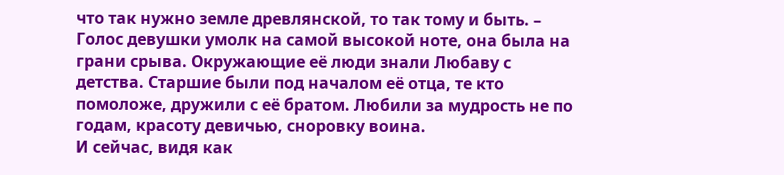что так нужно земле древлянской, то так тому и быть. – Голос девушки умолк на самой высокой ноте, она была на грани срыва. Окружающие её люди знали Любаву с детства. Старшие были под началом её отца, те кто помоложе, дружили с её братом. Любили за мудрость не по годам, красоту девичью, сноровку воина.
И сейчас, видя как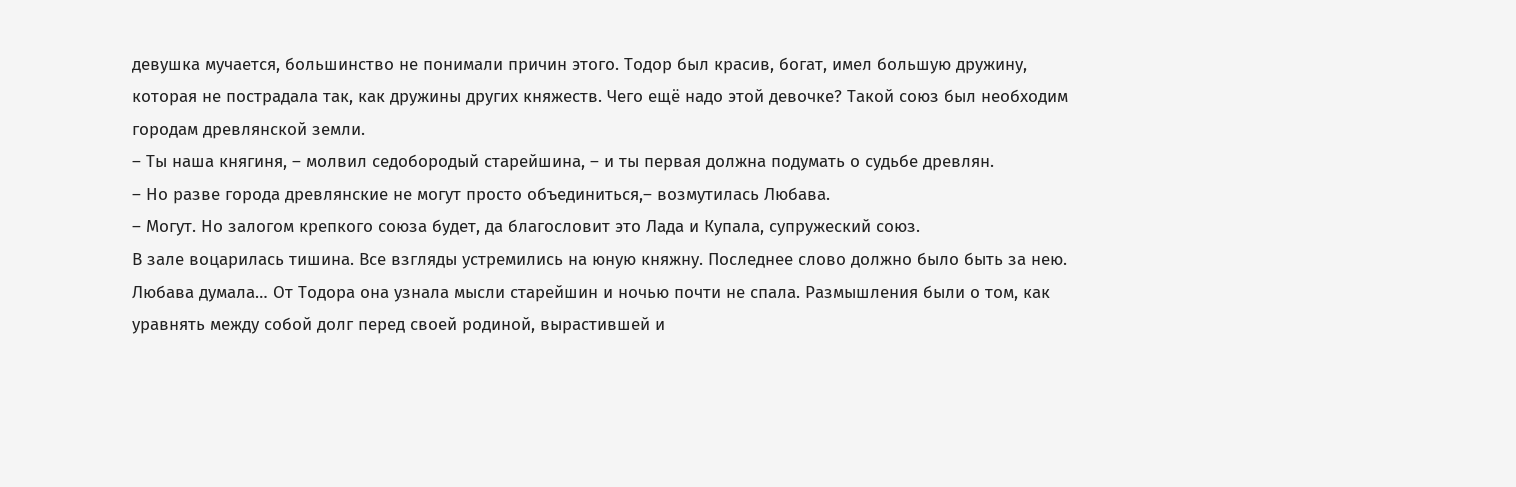девушка мучается, большинство не понимали причин этого. Тодор был красив, богат, имел большую дружину, которая не пострадала так, как дружины других княжеств. Чего ещё надо этой девочке? Такой союз был необходим городам древлянской земли.
– Ты наша княгиня, – молвил седобородый старейшина, – и ты первая должна подумать о судьбе древлян.
– Но разве города древлянские не могут просто объединиться,– возмутилась Любава.
– Могут. Но залогом крепкого союза будет, да благословит это Лада и Купала, супружеский союз.
В зале воцарилась тишина. Все взгляды устремились на юную княжну. Последнее слово должно было быть за нею.
Любава думала… От Тодора она узнала мысли старейшин и ночью почти не спала. Размышления были о том, как уравнять между собой долг перед своей родиной, вырастившей и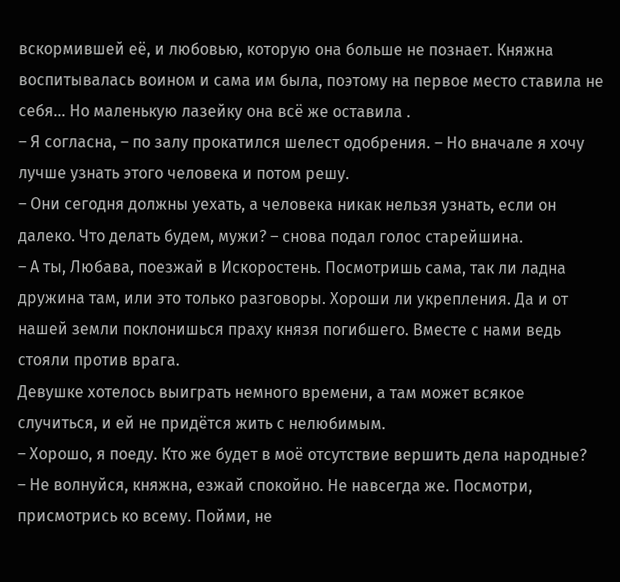вскормившей её, и любовью, которую она больше не познает. Княжна воспитывалась воином и сама им была, поэтому на первое место ставила не себя… Но маленькую лазейку она всё же оставила .
– Я согласна, – по залу прокатился шелест одобрения. – Но вначале я хочу лучше узнать этого человека и потом решу.
– Они сегодня должны уехать, а человека никак нельзя узнать, если он далеко. Что делать будем, мужи? – снова подал голос старейшина.
– А ты, Любава, поезжай в Искоростень. Посмотришь сама, так ли ладна дружина там, или это только разговоры. Хороши ли укрепления. Да и от нашей земли поклонишься праху князя погибшего. Вместе с нами ведь стояли против врага.
Девушке хотелось выиграть немного времени, а там может всякое случиться, и ей не придётся жить с нелюбимым.
– Хорошо, я поеду. Кто же будет в моё отсутствие вершить дела народные?
– Не волнуйся, княжна, езжай спокойно. Не навсегда же. Посмотри, присмотрись ко всему. Пойми, не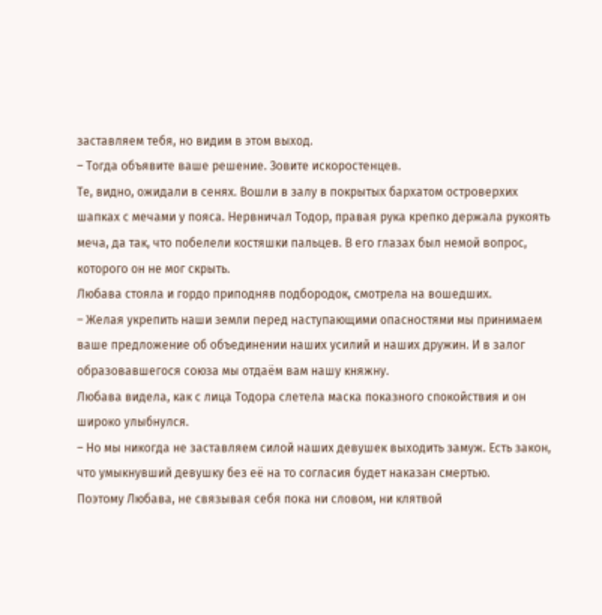заставляем тебя, но видим в этом выход.
– Тогда объявите ваше решение. Зовите искоростенцев.
Те, видно, ожидали в сенях. Вошли в залу в покрытых бархатом островерхих шапках с мечами у пояса. Нервничал Тодор, правая рука крепко держала рукоять меча, да так, что побелели костяшки пальцев. В его глазах был немой вопрос, которого он не мог скрыть.
Любава стояла и гордо приподняв подбородок, смотрела на вошедших.
– Желая укрепить наши земли перед наступающими опасностями мы принимаем ваше предложение об объединении наших усилий и наших дружин. И в залог образовавшегося союза мы отдаём вам нашу княжну.
Любава видела, как с лица Тодора слетела маска показного спокойствия и он широко улыбнулся.
– Но мы никогда не заставляем силой наших девушек выходить замуж. Есть закон, что умыкнувший девушку без её на то согласия будет наказан смертью.
Поэтому Любава, не связывая себя пока ни словом, ни клятвой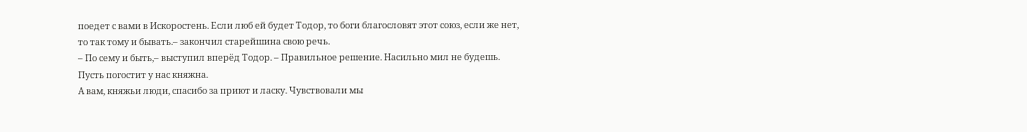поедет с вами в Искоростень. Если люб ей будет Тодор, то боги благословят этот союз, если же нет, то так тому и бывать.– закончил старейшина свою речь.
– По сему и быть,– выступил вперёд Тодор. – Правильное решение. Насильно мил не будешь. Пусть погостит у нас княжна.
А вам, княжьи люди, спасибо за приют и ласку. Чувствовали мы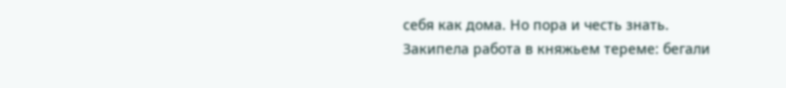себя как дома. Но пора и честь знать.
Закипела работа в княжьем тереме: бегали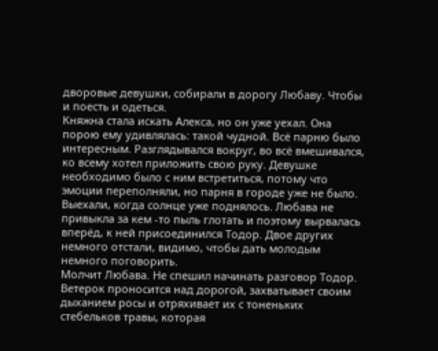дворовые девушки, собирали в дорогу Любаву. Чтобы и поесть и одеться.
Княжна стала искать Алекса, но он уже уехал. Она порою ему удивлялась: такой чудной. Всё парню было интересным. Разглядывался вокруг, во всё вмешивался, ко всему хотел приложить свою руку. Девушке необходимо было с ним встретиться, потому что эмоции переполняли, но парня в городе уже не было.
Выехали, когда солнце уже поднялось. Любава не привыкла за кем -то пыль глотать и поэтому вырвалась вперёд, к ней присоединился Тодор. Двое других немного отстали, видимо, чтобы дать молодым немного поговорить.
Молчит Любава. Не спешил начинать разговор Тодор.
Ветерок проносится над дорогой, захватывает своим дыханием росы и отряхивает их с тоненьких стебельков травы, которая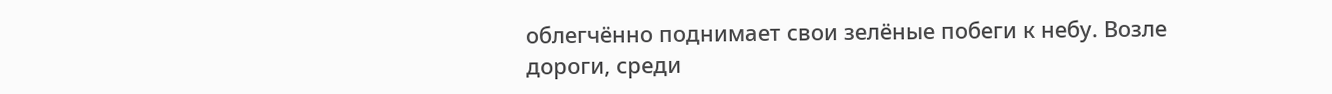облегчённо поднимает свои зелёные побеги к небу. Возле дороги, среди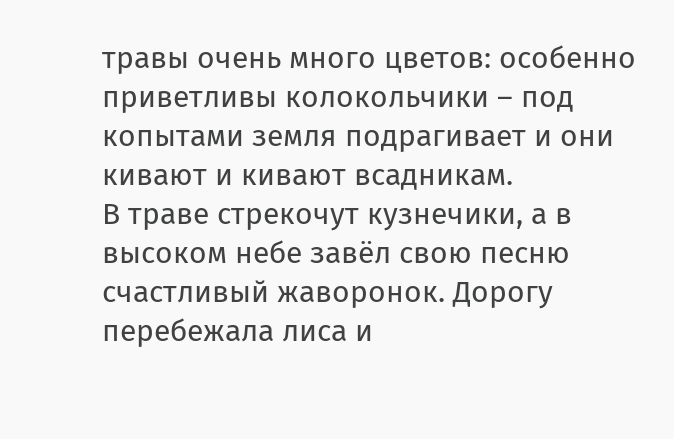травы очень много цветов: особенно приветливы колокольчики – под копытами земля подрагивает и они кивают и кивают всадникам.
В траве стрекочут кузнечики, а в высоком небе завёл свою песню счастливый жаворонок. Дорогу перебежала лиса и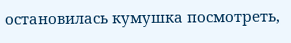остановилась кумушка посмотреть,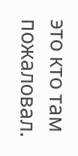это кто там пожаловал.